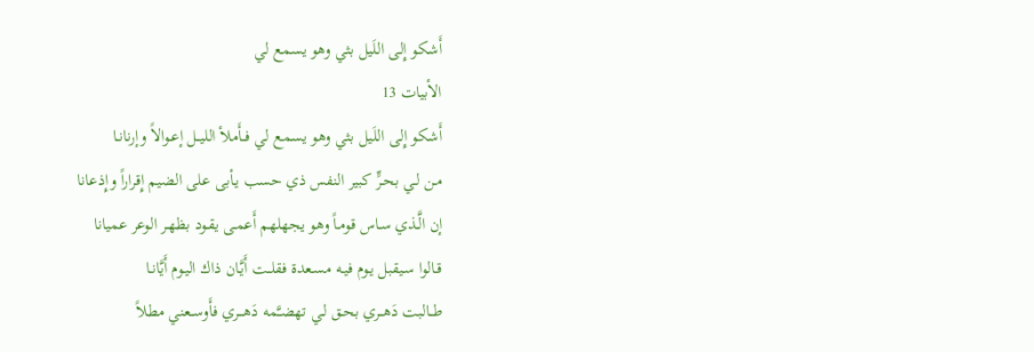أَشكو إِلى اللَيل بثي وهو يسمع لي
الأبيات 13
أَشكو إِلى اللَيل بثي وهو يسمع لي فــأَملأ الليــل إعـوالاً وإرنانـا
مـن لـي بحـرٍّ كبير النفس ذي حسب يـأبى على الضيم إِقراراً وإِذعانا
إن الَّـذي سـاس قومـاً وهو يجهلهم أَعمـى يقـود بظهـر الوعر عميانا
قـالوا سـيقبل يـوم فيـه مسـعدة فقلــت أَيَّـان ذاك اليـوم أَيَّانـا
طــالبت دَهــري بحـق لـي تهضـَّمه دَهـــري فأَوســعني مطلاً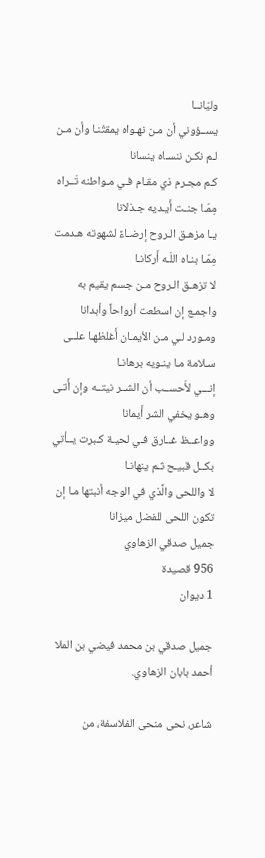وليّانــا
يســؤوني أن مـن نهـواه يمقتُنـا وأن مـن لـم نكـن ننسـاه ينسانا
كـم مجـرم ذي مقـام فـي مـواطنه تَــراه مِمّـا جنـت أَيـديه جـذلانا
يـا مزهـق الـروح إرضـاءً لشهوته هـدمت مِمّـا بنـاه اللَـه أَركانـا
لا تزهـق الـروح مـن جسم يقيم به واجمـع إن اسطعت أرواحاً وأبدانا
ومـورد لـي مـن الأيمـان أَغلظهـا علــى سـلامة مـا ينـويه برهانـا
إنـــي لأَحســب أن الشــر نيتــه وإن أَتـى وهـو يخفي الشر أَيمانا
وواعــظ غــارق فـي لحيـة كـبرت يــأتي بكــل قبيـح ثـم ينهانـا
لا واللحى والَّذي في الوجه أنبتها مـا إن تكون اللحى للفضل ميزانا
جميل صدقي الزهاوي
956 قصيدة
1 ديوان

جميل صدقي بن محمد فيضي بن الملا أحمد بابان الزهاوي.

شاعر، نحى منحى الفلاسفة، من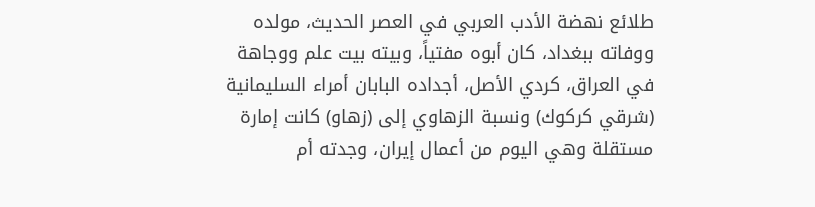طلائع نهضة الأدب العربي في العصر الحديث، مولده ووفاته ببغداد، كان أبوه مفتياً، وبيته بيت علم ووجاهة في العراق، كردي الأصل، أجداده البابان أمراء السليمانية (شرقي كركوك) ونسبة الزهاوي إلى (زهاو) كانت إمارة مستقلة وهي اليوم من أعمال إيران، وجدته أم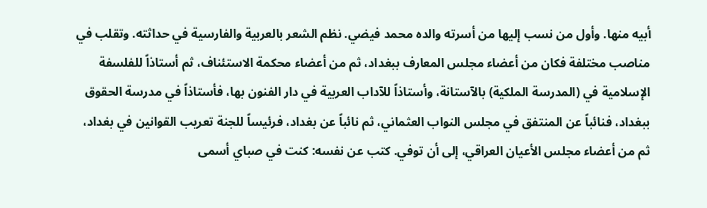أبيه منها. وأول من نسب إليها من أسرته والده محمد فيضي. نظم الشعر بالعربية والفارسية في حداثته. وتقلب في مناصب مختلفة فكان من أعضاء مجلس المعارف ببغداد، ثم من أعضاء محكمة الاستئناف، ثم أستاذاً للفلسفة الإسلامية في (المدرسة الملكية) بالآستانة، وأستاذاً للآداب العربية في دار الفنون بها، فأستاذاً في مدرسة الحقوق ببغداد، فنائباً عن المنتفق في مجلس النواب العثماني، ثم نائباً عن بغداد، فرئيساً للجنة تعريب القوانين في بغداد، ثم من أعضاء مجلس الأعيان العراقي، إلى أن توفي. كتب عن نفسه: كنت في صباي أسمى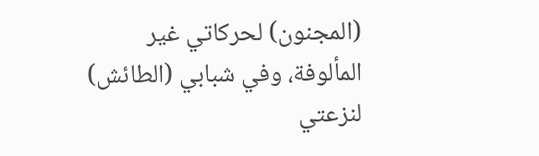(المجنون) لحركاتي غير المألوفة، وفي شبابي (الطائش) لنزعتي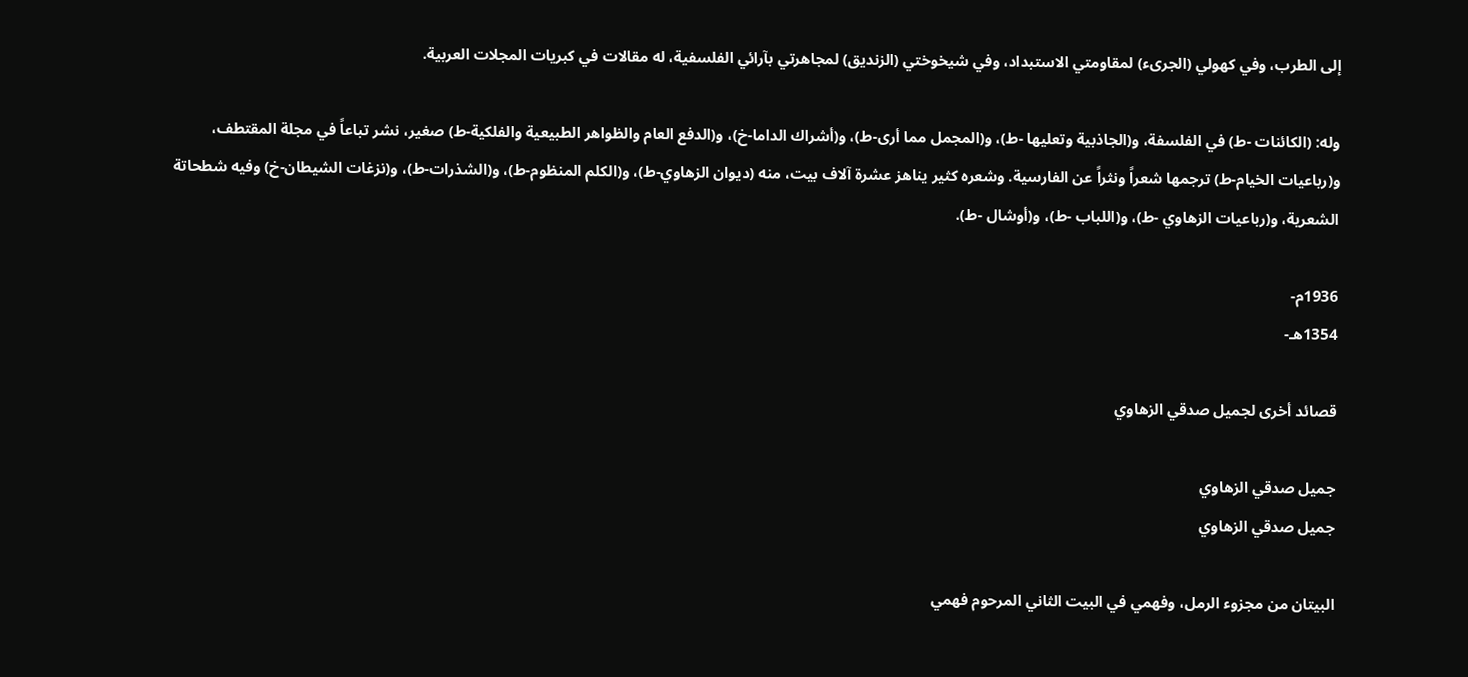إلى الطرب، وفي كهولي (الجرىء) لمقاومتي الاستبداد، وفي شيخوختي (الزنديق) لمجاهرتي بآرائي الفلسفية، له مقالات في كبريات المجلات العربية.

وله: (الكائنات -ط) في الفلسفة، و(الجاذبية وتعليها -ط)، و(المجمل مما أرى-ط)، و(أشراك الداما-خ)، و(الدفع العام والظواهر الطبيعية والفلكية-ط) صغير، نشر تباعاً في مجلة المقتطف، و(رباعيات الخيام-ط) ترجمها شعراً ونثراً عن الفارسية. وشعره كثير يناهز عشرة آلاف بيت، منه (ديوان الزهاوي-ط)، و(الكلم المنظوم-ط)، و(الشذرات-ط)، و(نزغات الشيطان-خ) وفيه شطحاتة الشعرية، و(رباعيات الزهاوي -ط)، و(اللباب -ط)، و(أوشال -ط).

1936م-
1354هـ-

قصائد أخرى لجميل صدقي الزهاوي

جميل صدقي الزهاوي
جميل صدقي الزهاوي

البيتان من مجزوء الرمل، وفهمي في البيت الثاني المرحوم فهمي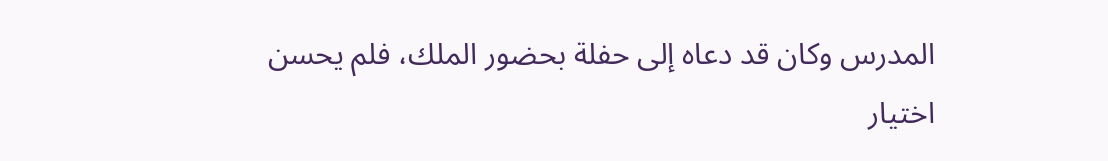المدرس وكان قد دعاه إلى حفلة بحضور الملك، فلم يحسن اختيار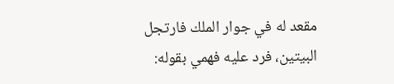مقعد له في جوار الملك فارتجل البيتين، فرد عليه فهمي بقوله: